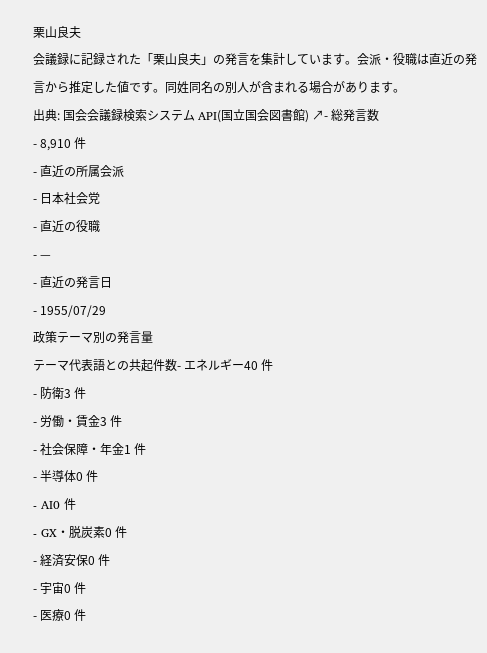栗山良夫
会議録に記録された「栗山良夫」の発言を集計しています。会派・役職は直近の発言から推定した値です。同姓同名の別人が含まれる場合があります。
出典: 国会会議録検索システム API(国立国会図書館) ↗- 総発言数
- 8,910 件
- 直近の所属会派
- 日本社会党
- 直近の役職
- —
- 直近の発言日
- 1955/07/29
政策テーマ別の発言量
テーマ代表語との共起件数- エネルギー40 件
- 防衛3 件
- 労働・賃金3 件
- 社会保障・年金1 件
- 半導体0 件
- AI0 件
- GX・脱炭素0 件
- 経済安保0 件
- 宇宙0 件
- 医療0 件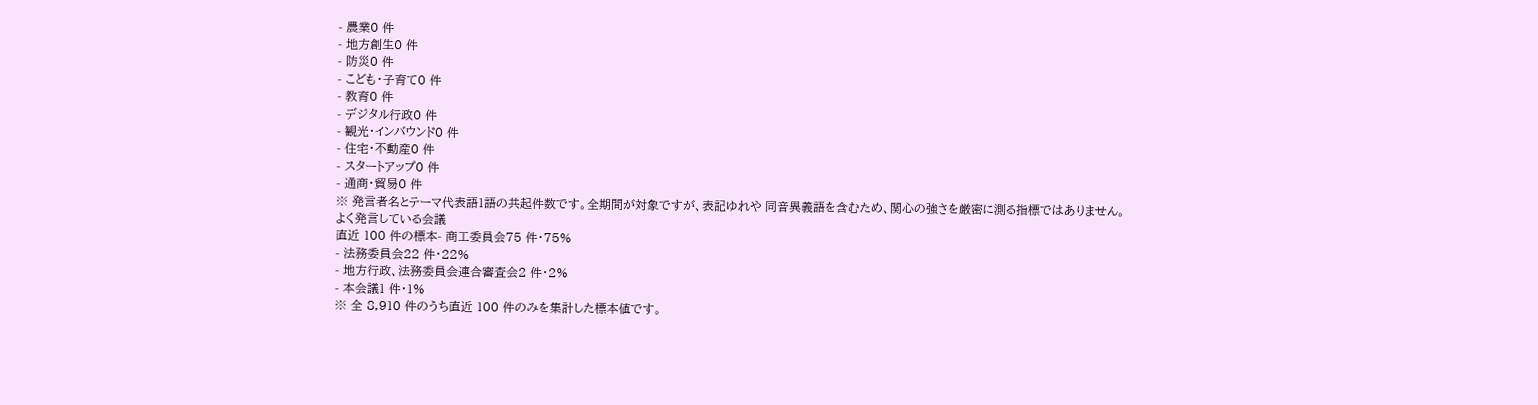- 農業0 件
- 地方創生0 件
- 防災0 件
- こども・子育て0 件
- 教育0 件
- デジタル行政0 件
- 観光・インバウンド0 件
- 住宅・不動産0 件
- スタートアップ0 件
- 通商・貿易0 件
※ 発言者名とテーマ代表語1語の共起件数です。全期間が対象ですが、表記ゆれや 同音異義語を含むため、関心の強さを厳密に測る指標ではありません。
よく発言している会議
直近 100 件の標本- 商工委員会75 件・75%
- 法務委員会22 件・22%
- 地方行政、法務委員会連合審査会2 件・2%
- 本会議1 件・1%
※ 全 8,910 件のうち直近 100 件のみを集計した標本値です。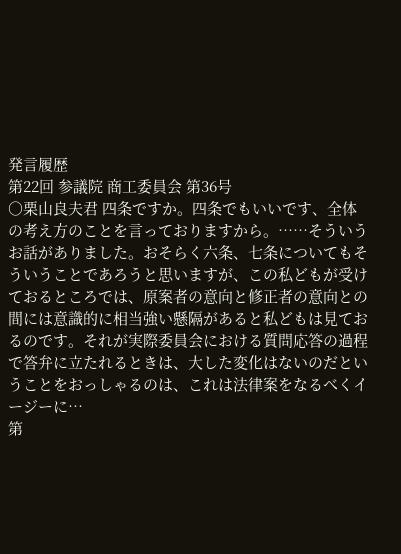発言履歴
第22回 参議院 商工委員会 第36号
○栗山良夫君 四条ですか。四条でもいいです、全体の考え方のことを言っておりますから。……そういうお話がありました。おそらく六条、七条についてもそういうことであろうと思いますが、この私どもが受けておるところでは、原案者の意向と修正者の意向との間には意識的に相当強い懸隔があると私どもは見ておるのです。それが実際委員会における質問応答の過程で答弁に立たれるときは、大した変化はないのだということをおっしゃるのは、これは法律案をなるべくイージーに…
第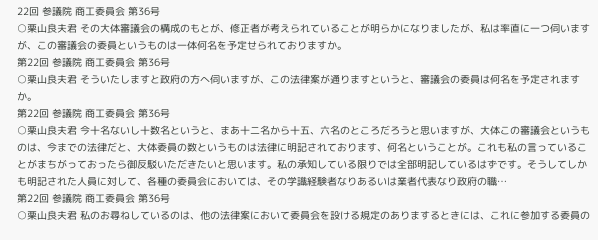22回 参議院 商工委員会 第36号
○栗山良夫君 その大体審議会の構成のもとが、修正者が考えられていることが明らかになりましたが、私は率直に一つ伺いますが、この審議会の委員というものは一体何名を予定せられておりますか。
第22回 参議院 商工委員会 第36号
○栗山良夫君 そういたしますと政府の方へ伺いますが、この法律案が通りますというと、審議会の委員は何名を予定されますか。
第22回 参議院 商工委員会 第36号
○栗山良夫君 今十名ないし十数名というと、まあ十二名から十五、六名のところだろうと思いますが、大体この審議会というものは、今までの法律だと、大体委員の数というものは法律に明記されております、何名ということが。これも私の言っていることがまちがっておったら御反駁いただきたいと思います。私の承知している限りでは全部明記しているはずです。そうしてしかも明記された人員に対して、各種の委員会においては、その学識経験者なりあるいは業者代表なり政府の職…
第22回 参議院 商工委員会 第36号
○栗山良夫君 私のお尋ねしているのは、他の法律案において委員会を設ける規定のありまするときには、これに参加する委員の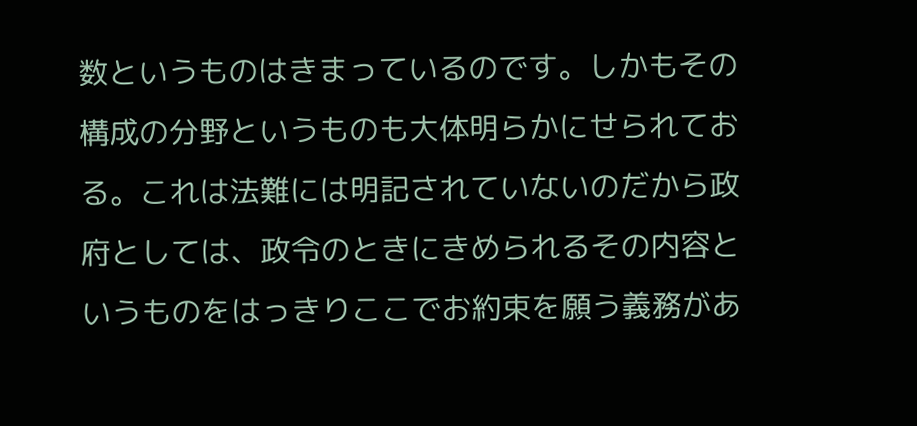数というものはきまっているのです。しかもその構成の分野というものも大体明らかにせられておる。これは法難には明記されていないのだから政府としては、政令のときにきめられるその内容というものをはっきりここでお約束を願う義務があ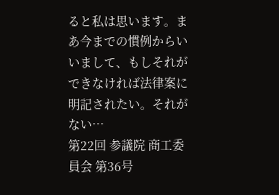ると私は思います。まあ今までの慣例からいいまして、もしそれができなければ法律案に明記されたい。それがない…
第22回 参議院 商工委員会 第36号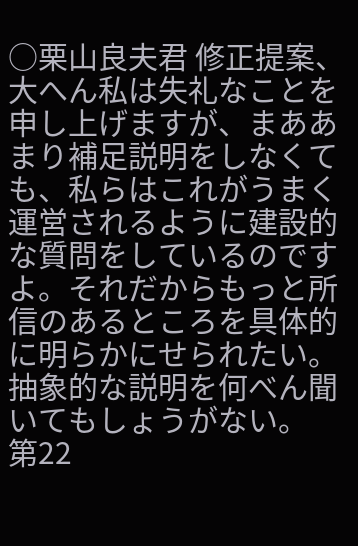○栗山良夫君 修正提案、大へん私は失礼なことを申し上げますが、まああまり補足説明をしなくても、私らはこれがうまく運営されるように建設的な質問をしているのですよ。それだからもっと所信のあるところを具体的に明らかにせられたい。抽象的な説明を何べん聞いてもしょうがない。
第22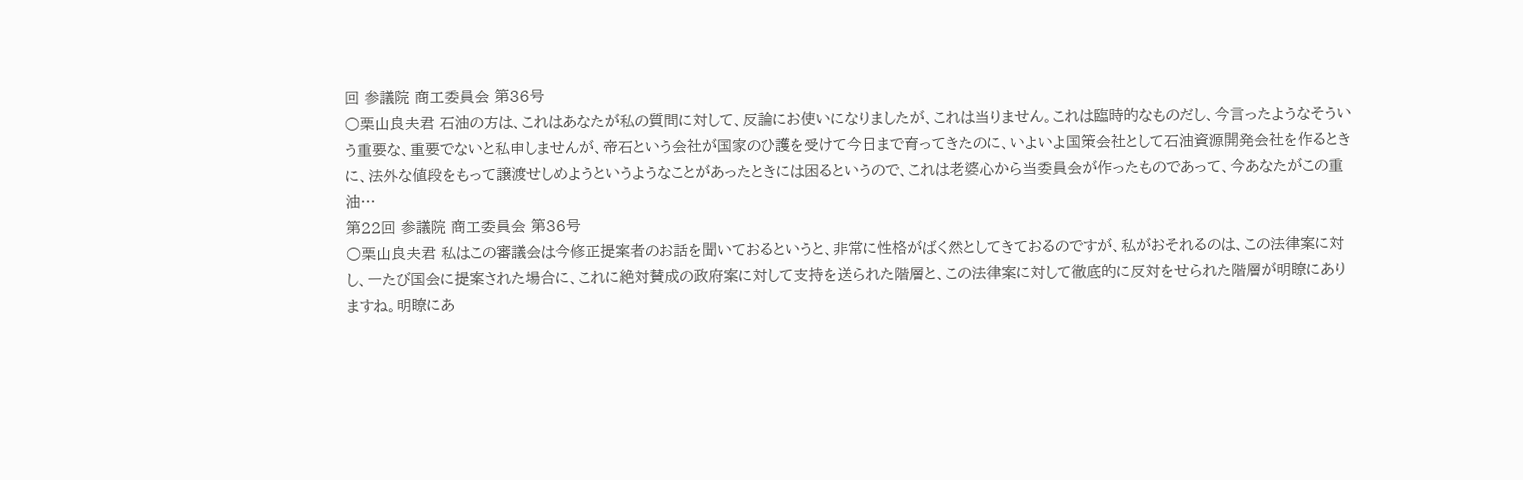回 参議院 商工委員会 第36号
○栗山良夫君 石油の方は、これはあなたが私の質問に対して、反論にお使いになりましたが、これは当りません。これは臨時的なものだし、今言ったようなそういう重要な、重要でないと私申しませんが、帝石という会社が国家のひ護を受けて今日まで育ってきたのに、いよいよ国策会社として石油資源開発会社を作るときに、法外な値段をもって譲渡せしめようというようなことがあったときには困るというので、これは老婆心から当委員会が作ったものであって、今あなたがこの重油…
第22回 参議院 商工委員会 第36号
○栗山良夫君 私はこの審議会は今修正提案者のお話を聞いておるというと、非常に性格がばく然としてきておるのですが、私がおそれるのは、この法律案に対し、一たび国会に提案された場合に、これに絶対賛成の政府案に対して支持を送られた階層と、この法律案に対して徹底的に反対をせられた階層が明瞭にありますね。明瞭にあ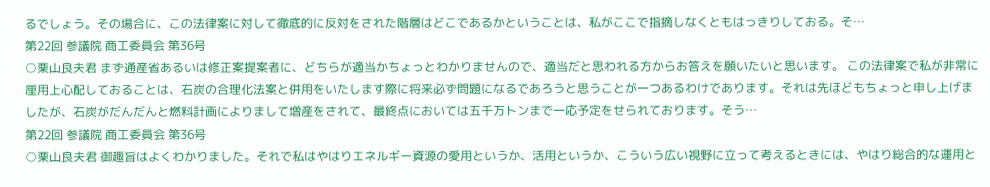るでしょう。その場合に、この法律案に対して徹底的に反対をされた階層はどこであるかということは、私がここで指摘しなくともはっきりしておる。そ…
第22回 参議院 商工委員会 第36号
○栗山良夫君 まず通産省あるいは修正案提案者に、どちらが適当かちょっとわかりませんので、適当だと思われる方からお答えを願いたいと思います。 この法律案で私が非常に厘用上心配しておることは、石炭の合理化法案と併用をいたします際に将来必ず問題になるであろうと思うことが一つあるわけであります。それは先ほどもちょっと申し上げましたが、石炭がだんだんと燃料計画によりまして増産をされて、最終点においては五千万トンまで一応予定をせられております。そう…
第22回 参議院 商工委員会 第36号
○栗山良夫君 御趣旨はよくわかりました。それで私はやはりエネルギー資源の愛用というか、活用というか、こういう広い視野に立って考えるときには、やはり総合的な運用と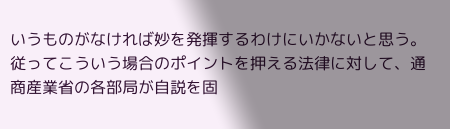いうものがなければ妙を発揮するわけにいかないと思う。従ってこういう場合のポイントを押える法律に対して、通商産業省の各部局が自説を固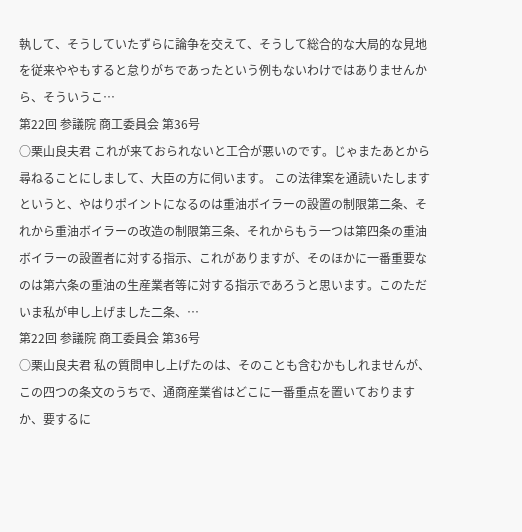執して、そうしていたずらに論争を交えて、そうして総合的な大局的な見地を従来ややもすると怠りがちであったという例もないわけではありませんから、そういうこ…
第22回 参議院 商工委員会 第36号
○栗山良夫君 これが来ておられないと工合が悪いのです。じゃまたあとから尋ねることにしまして、大臣の方に伺います。 この法律案を通読いたしますというと、やはりポイントになるのは重油ボイラーの設置の制限第二条、それから重油ボイラーの改造の制限第三条、それからもう一つは第四条の重油ボイラーの設置者に対する指示、これがありますが、そのほかに一番重要なのは第六条の重油の生産業者等に対する指示であろうと思います。このただいま私が申し上げました二条、…
第22回 参議院 商工委員会 第36号
○栗山良夫君 私の質問申し上げたのは、そのことも含むかもしれませんが、この四つの条文のうちで、通商産業省はどこに一番重点を置いておりますか、要するに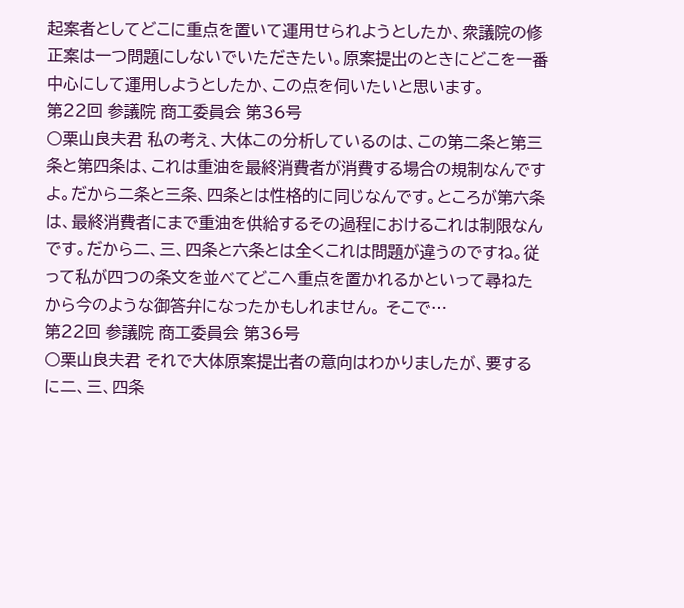起案者としてどこに重点を置いて運用せられようとしたか、衆議院の修正案は一つ問題にしないでいただきたい。原案提出のときにどこを一番中心にして運用しようとしたか、この点を伺いたいと思います。
第22回 参議院 商工委員会 第36号
○栗山良夫君 私の考え、大体この分析しているのは、この第二条と第三条と第四条は、これは重油を最終消費者が消費する場合の規制なんですよ。だから二条と三条、四条とは性格的に同じなんです。ところが第六条は、最終消費者にまで重油を供給するその過程におけるこれは制限なんです。だから二、三、四条と六条とは全くこれは問題が違うのですね。従って私が四つの条文を並べてどこへ重点を置かれるかといって尋ねたから今のような御答弁になったかもしれません。 そこで…
第22回 参議院 商工委員会 第36号
○栗山良夫君 それで大体原案提出者の意向はわかりましたが、要するに二、三、四条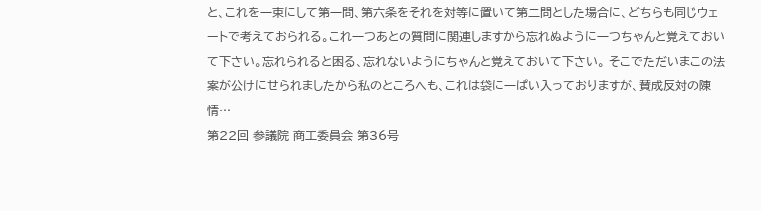と、これを一束にして第一問、第六条をそれを対等に置いて第二問とした場合に、どちらも同じウェートで考えておられる。これ一つあとの質問に関連しますから忘れぬように一つちゃんと覚えておいて下さい。忘れられると困る、忘れないようにちゃんと覚えておいて下さい。 そこでただいまこの法案が公けにせられましたから私のところへも、これは袋に一ぱい入っておりますが、賛成反対の陳情…
第22回 参議院 商工委員会 第36号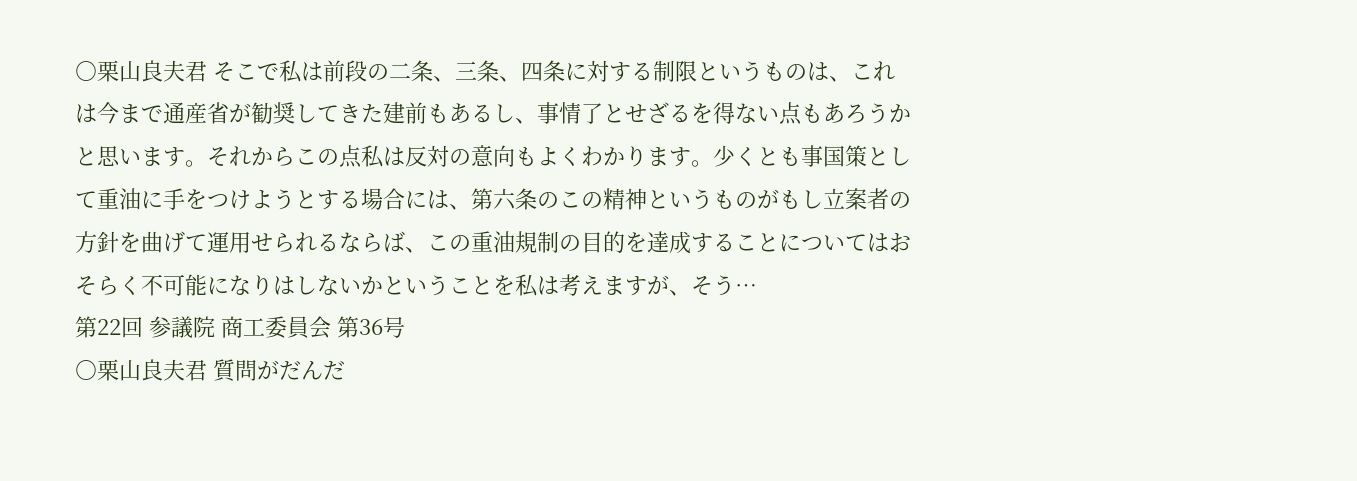○栗山良夫君 そこで私は前段の二条、三条、四条に対する制限というものは、これは今まで通産省が勧奨してきた建前もあるし、事情了とせざるを得ない点もあろうかと思います。それからこの点私は反対の意向もよくわかります。少くとも事国策として重油に手をつけようとする場合には、第六条のこの精神というものがもし立案者の方針を曲げて運用せられるならば、この重油規制の目的を達成することについてはおそらく不可能になりはしないかということを私は考えますが、そう…
第22回 参議院 商工委員会 第36号
○栗山良夫君 質問がだんだ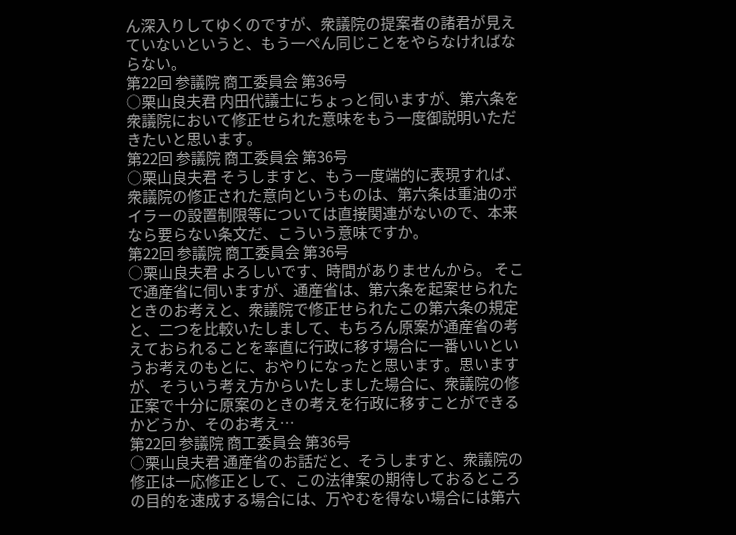ん深入りしてゆくのですが、衆議院の提案者の諸君が見えていないというと、もう一ぺん同じことをやらなければならない。
第22回 参議院 商工委員会 第36号
○栗山良夫君 内田代議士にちょっと伺いますが、第六条を衆議院において修正せられた意味をもう一度御説明いただきたいと思います。
第22回 参議院 商工委員会 第36号
○栗山良夫君 そうしますと、もう一度端的に表現すれば、衆議院の修正された意向というものは、第六条は重油のボイラーの設置制限等については直接関連がないので、本来なら要らない条文だ、こういう意味ですか。
第22回 参議院 商工委員会 第36号
○栗山良夫君 よろしいです、時間がありませんから。 そこで通産省に伺いますが、通産省は、第六条を起案せられたときのお考えと、衆議院で修正せられたこの第六条の規定と、二つを比較いたしまして、もちろん原案が通産省の考えておられることを率直に行政に移す場合に一番いいというお考えのもとに、おやりになったと思います。思いますが、そういう考え方からいたしました場合に、衆議院の修正案で十分に原案のときの考えを行政に移すことができるかどうか、そのお考え…
第22回 参議院 商工委員会 第36号
○栗山良夫君 通産省のお話だと、そうしますと、衆議院の修正は一応修正として、この法律案の期待しておるところの目的を速成する場合には、万やむを得ない場合には第六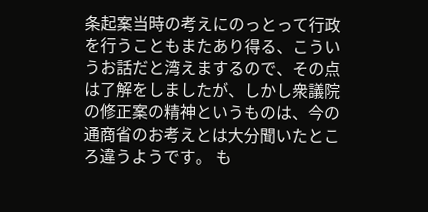条起案当時の考えにのっとって行政を行うこともまたあり得る、こういうお話だと湾えまするので、その点は了解をしましたが、しかし衆議院の修正案の精神というものは、今の通商省のお考えとは大分聞いたところ違うようです。 も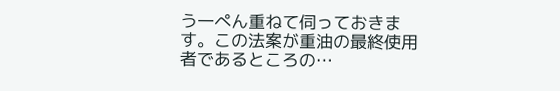う一ぺん重ねて伺っておきます。この法案が重油の最終使用者であるところの…